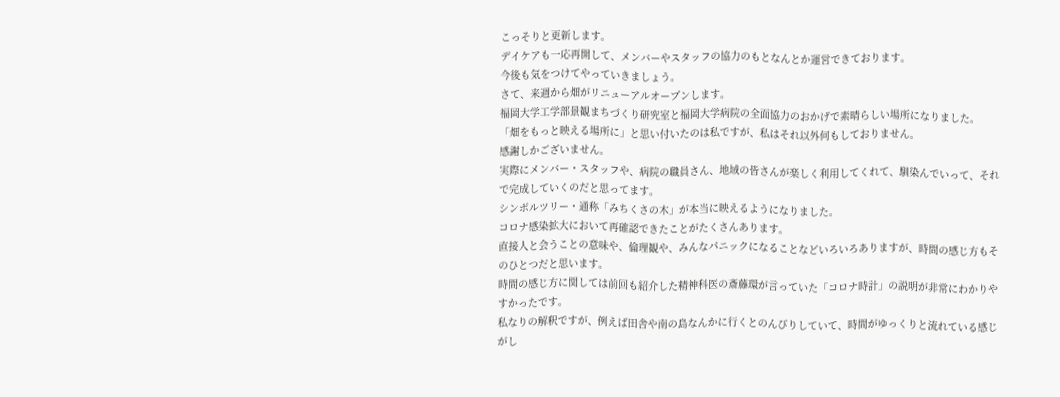こっそりと更新します。
デイケアも一応再開して、メンバーやスタッフの協力のもとなんとか運営できております。
今後も気をつけてやっていきましょう。
さて、来週から畑がリニューアルオープンします。
福岡大学工学部景観まちづくり研究室と福岡大学病院の全面協力のおかげで素晴らしい場所になりました。
「畑をもっと映える場所に」と思い付いたのは私ですが、私はそれ以外何もしておりません。
感謝しかございません。
実際にメンバー・スタッフや、病院の職員さん、地域の皆さんが楽しく利用してくれて、馴染んでいって、それで完成していくのだと思ってます。
シンボルツリー・通称「みちくさの木」が本当に映えるようになりました。
コロナ感染拡大において再確認できたことがたくさんあります。
直接人と会うことの意味や、倫理観や、みんなパニックになることなどいろいろありますが、時間の感じ方もそのひとつだと思います。
時間の感じ方に関しては前回も紹介した精神科医の斎藤環が言っていた「コロナ時計」の説明が非常にわかりやすかったです。
私なりの解釈ですが、例えば田舎や南の島なんかに行くとのんびりしていて、時間がゆっくりと流れている感じがし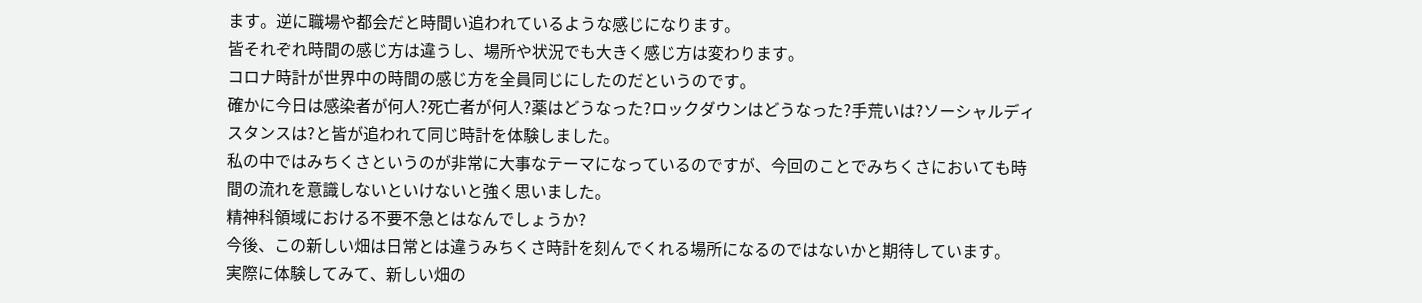ます。逆に職場や都会だと時間い追われているような感じになります。
皆それぞれ時間の感じ方は違うし、場所や状況でも大きく感じ方は変わります。
コロナ時計が世界中の時間の感じ方を全員同じにしたのだというのです。
確かに今日は感染者が何人?死亡者が何人?薬はどうなった?ロックダウンはどうなった?手荒いは?ソーシャルディスタンスは?と皆が追われて同じ時計を体験しました。
私の中ではみちくさというのが非常に大事なテーマになっているのですが、今回のことでみちくさにおいても時間の流れを意識しないといけないと強く思いました。
精神科領域における不要不急とはなんでしょうか?
今後、この新しい畑は日常とは違うみちくさ時計を刻んでくれる場所になるのではないかと期待しています。
実際に体験してみて、新しい畑の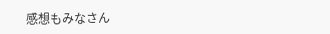感想もみなさん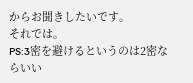からお聞きしたいです。
それでは。
PS:3密を避けるというのは2密ならいい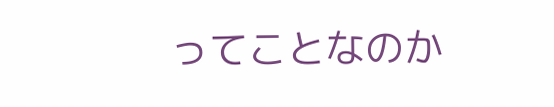ってことなのか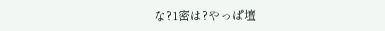な?1密は?やっぱ壇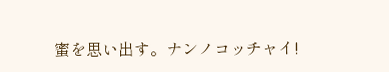蜜を思い出す。ナンノコッチャイ!